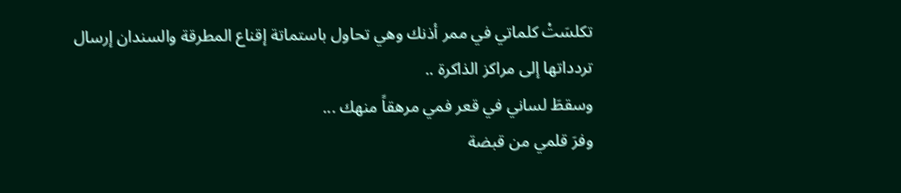تكلسَتْ كلماتي في ممر أذنك وهي تحاول باستماتة إقناع المطرقة والسندان إرسال تردداتها إلى مراكز الذاكرة ..
وسقطَ لساني في قعر فمي مرهقاً منهك ...
وفرَ قلمي من قبضة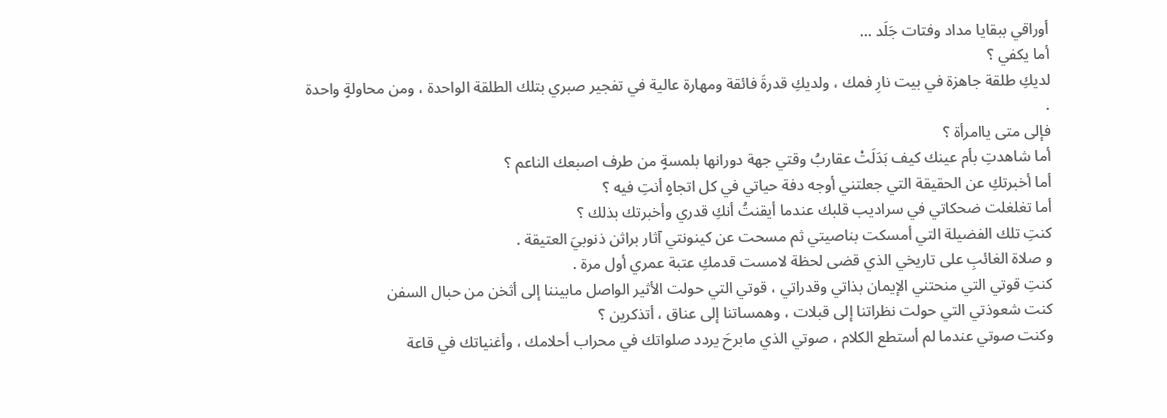أوراقي ببقايا مداد وفتات جَلَد ...
أما يكفي ؟
لديكِ طلقة جاهزة في بيت نارِ فمك ، ولديكِ قدرةَ فائقة ومهارة عالية في تفجير صبري بتلك الطلقة الواحدة ، ومن محاولةٍ واحدة .
فإلى متى ياامرأة ؟
أما شاهدتِ بأم عينك كيف بَدَلَتْ عقاربُ وقتي جهة دورانها بلمسةٍ من طرف اصبعك الناعم ؟
أما أخبرتكِ عن الحقيقة التي جعلتني أوجه دفة حياتي في كل اتجاهٍ أنتِ فيه ؟
أما تغلغلت ضحكاتي في سراديب قلبك عندما أيقنتُ أنكِ قدري وأخبرتك بذلك ؟
كنتِ تلك الفضيلة التي أمسكت بناصيتي ثم مسحت عن كينونتي آثار براثن ذنوبيَ العتيقة .
و صلاة الغائبِ على تاريخي الذي قضى لحظة لامست قدمكِ عتبة عمري أول مرة .
كنتِ قوتي التي منحتني الإيمان بذاتي وقدراتي ، قوتي التي حولت الأثير الواصل مابيننا إلى أثخن من حبال السفن
كنت شعوذتي التي حولت نظراتنا إلى قبلات ، وهمساتنا إلى عناق ، أتذكرين ؟
وكنت صوتي عندما لم أستطع الكلام ، صوتي الذي مابرحَ يردد صلواتك في محراب أحلامك ، وأغنياتك في قاعة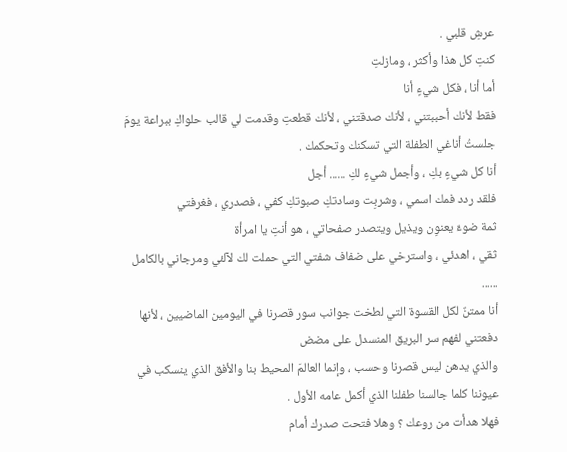عرشِ قلبي .
كنتِ كل هذا وأكثر ، ومازلتِ
أما أنا ، فكل شيءٍ أنا
فقط لأنك أحببتني ، لأنك صدقتني ، لأنك قطعتِ وقدمت لي قالب حلواكِ ببراعة يومَ جلستُ أناغي الطفلة التي تسكنك وتحكمك .
أنا كل شيءٍ بكِ ، وأجمل شيءٍ لكِ ...... أجل
فلقد ردد فمك اسمي ، وشربِت وسادتكِ صبوتكِ كفي ، فصدري ، فغرفتي
ثمة ضوءٌ يعنوِن ويذيل ويتصدر صفحاتي ، هو أنتِ يا امرأة
ثقي ، اهدئي ، واسترخي على ضفاف شفتي التي حملت لك لآلئي ومرجاني بالكامل
......
أنا ممتنٌ لكل القسوة التي لطخت جوانب سور قصرنا في اليومين الماضيين ، لأنها دفعتني لفهم سر البريق المنسدل على مضض
والذي يدهن ليس قصرنا وحسب ، وإنما العالمَ المحيط بنا والأفق الذي ينسكب في عيوننا كلما جالسنا طفلنا الذي أكمل عامه الأول .
فهلا هدأت من روعك ؟ وهلا فتحت صدرك أمام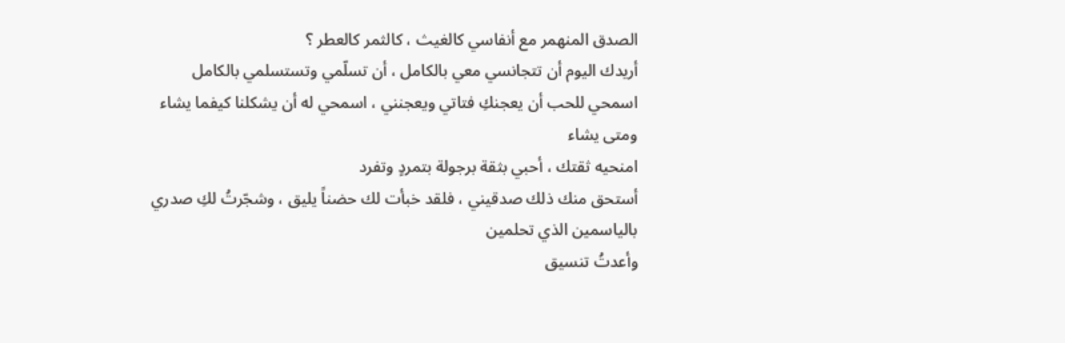الصدق المنهمر مع أنفاسي كالغيث ، كالثمر كالعطر ؟
أريدك اليوم أن تتجانسي معي بالكامل ، أن تسلّمي وتستسلمي بالكامل
اسمحي للحب أن يعجنكِ فتاتي ويعجنني ، اسمحي له أن يشكلنا كيفما يشاء ومتى يشاء
امنحيه ثقتك ، أحبي بثقة برجولة بتمردٍ وتفرد
أستحق منك ذلك صدقيني ، فلقد خبأت لك حضناً يليق ، وشجّرتُ لكِ صدري بالياسمين الذي تحلمين
وأعدتُ تنسيق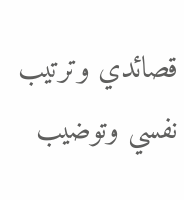قصائدي وترتيب نفسي وتوضيب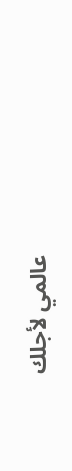عالمي لأجلك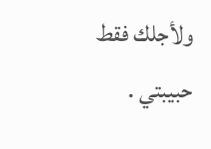ولأجلك فقط
حبيبتي .